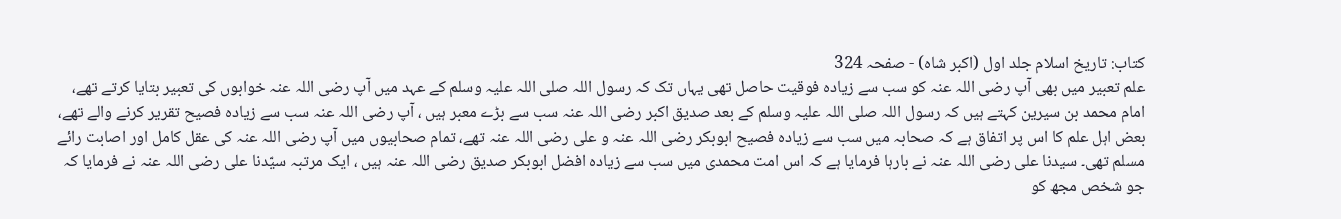کتاب: تاریخ اسلام جلد اول (اکبر شاہ) - صفحہ 324
علم تعبیر میں بھی آپ رضی اللہ عنہ کو سب سے زیادہ فوقیت حاصل تھی یہاں تک کہ رسول اللہ صلی اللہ علیہ وسلم کے عہد میں آپ رضی اللہ عنہ خوابوں کی تعبیر بتایا کرتے تھے، امام محمد بن سیرین کہتے ہیں کہ رسول اللہ صلی اللہ علیہ وسلم کے بعد صدیق اکبر رضی اللہ عنہ سب سے بڑے معبر ہیں ، آپ رضی اللہ عنہ سب سے زیادہ فصیح تقریر کرنے والے تھے، بعض اہل علم کا اس پر اتفاق ہے کہ صحابہ میں سب سے زیادہ فصیح ابوبکر رضی اللہ عنہ و علی رضی اللہ عنہ تھے، تمام صحابیوں میں آپ رضی اللہ عنہ کی عقل کامل اور اصابت رائے مسلم تھی۔ سیدنا علی رضی اللہ عنہ نے بارہا فرمایا ہے کہ اس امت محمدی میں سب سے زیادہ افضل ابوبکر صدیق رضی اللہ عنہ ہیں ، ایک مرتبہ سیّدنا علی رضی اللہ عنہ نے فرمایا کہ جو شخص مجھ کو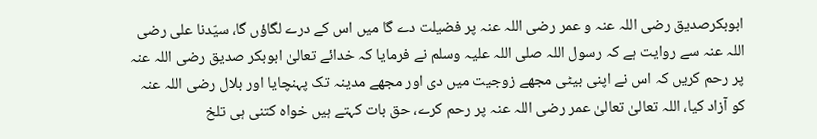ابوبکرصدیق رضی اللہ عنہ و عمر رضی اللہ عنہ پر فضیلت دے گا میں اس کے درے لگاؤں گا، سیّدنا علی رضی اللہ عنہ سے روایت ہے کہ رسول اللہ صلی اللہ علیہ وسلم نے فرمایا کہ خدائے تعالیٰ ابوبکر صدیق رضی اللہ عنہ پر رحم کریں کہ اس نے اپنی بیٹی مجھے زوجیت میں دی اور مجھے مدینہ تک پہنچایا اور بلال رضی اللہ عنہ کو آزاد کیا، اللہ تعالیٰ تعالیٰ عمر رضی اللہ عنہ پر رحم کرے، حق بات کہتے ہیں خواہ کتنی ہی تلخ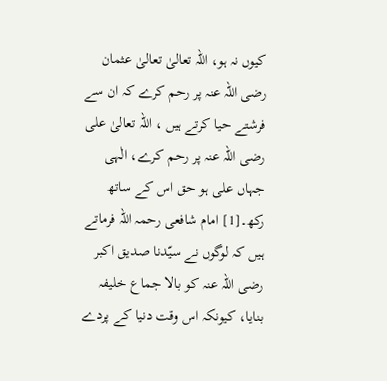کیوں نہ ہو، اللہ تعالیٰ تعالیٰ عثمان رضی اللہ عنہ پر رحم کرے کہ ان سے فرشتے حیا کرتے ہیں ، اللہ تعالیٰ علی رضی اللہ عنہ پر رحم کرے، الٰہی جہاں علی ہو حق اس کے ساتھ رکھ۔[1] امام شافعی رحمہ اللہ فرماتے ہیں کہ لوگوں نے سیّدنا صدیق اکبر رضی اللہ عنہ کو بالا جماع خلیفہ بنایا، کیونکہ اس وقت دنیا کے پردے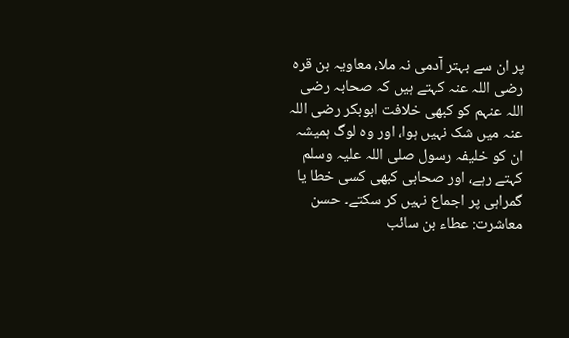پر ان سے بہتر آدمی نہ ملا، معاویہ بن قرہ رضی اللہ عنہ کہتے ہیں کہ صحابہ رضی اللہ عنہم کو کبھی خلافت ابوبکر رضی اللہ عنہ میں شک نہیں ہوا، اور وہ لوگ ہمیشہ ان کو خلیفہ رسول صلی اللہ علیہ وسلم کہتے رہے، اور صحابی کبھی کسی خطا یا گمراہی پر اجماع نہیں کر سکتے۔ حسن معاشرت: عطاء بن سائب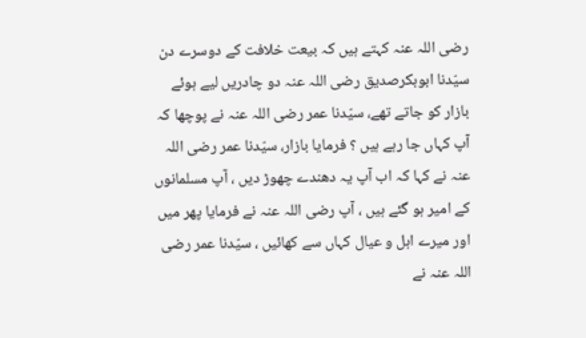رضی اللہ عنہ کہتے ہیں کہ بیعت خلافت کے دوسرے دن سیّدنا ابوبکرصدیق رضی اللہ عنہ دو چادریں لیے ہوئے بازار کو جاتے تھے، سیّدنا عمر رضی اللہ عنہ نے پوچھا کہ آپ کہاں جا رہے ہیں ؟ فرمایا بازار، سیّدنا عمر رضی اللہ عنہ نے کہا کہ اب آپ یہ دھندے چھوڑ دیں ، آپ مسلمانوں کے امیر ہو گئے ہیں ، آپ رضی اللہ عنہ نے فرمایا پھر میں اور میرے اہل و عیال کہاں سے کھائیں ، سیّدنا عمر رضی اللہ عنہ نے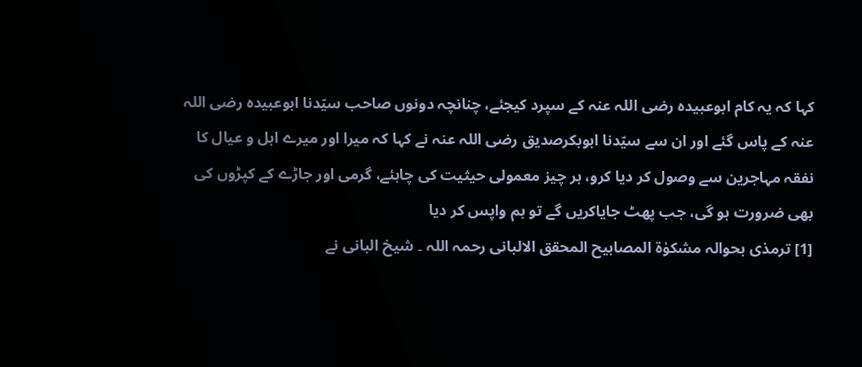کہا کہ یہ کام ابوعبیدہ رضی اللہ عنہ کے سپرد کیجئے، چنانچہ دونوں صاحب سیّدنا ابوعبیدہ رضی اللہ عنہ کے پاس گئے اور ان سے سیّدنا ابوبکرصدیق رضی اللہ عنہ نے کہا کہ میرا اور میرے اہل و عیال کا نفقہ مہاجرین سے وصول کر دیا کرو، ہر چیز معمولی حیثیت کی چاہئے، گرمی اور جاڑے کے کپڑوں کی بھی ضرورت ہو گی، جب پھٹ جایاکریں گے تو ہم واپس کر دیا
[1] ترمذی بحوالہ مشکوٰۃ المصابیح المحقق الالبانی رحمہ اللہ ۔ شیخ البانی نے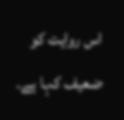اس روایت کو ضعیف کہا ہے۔